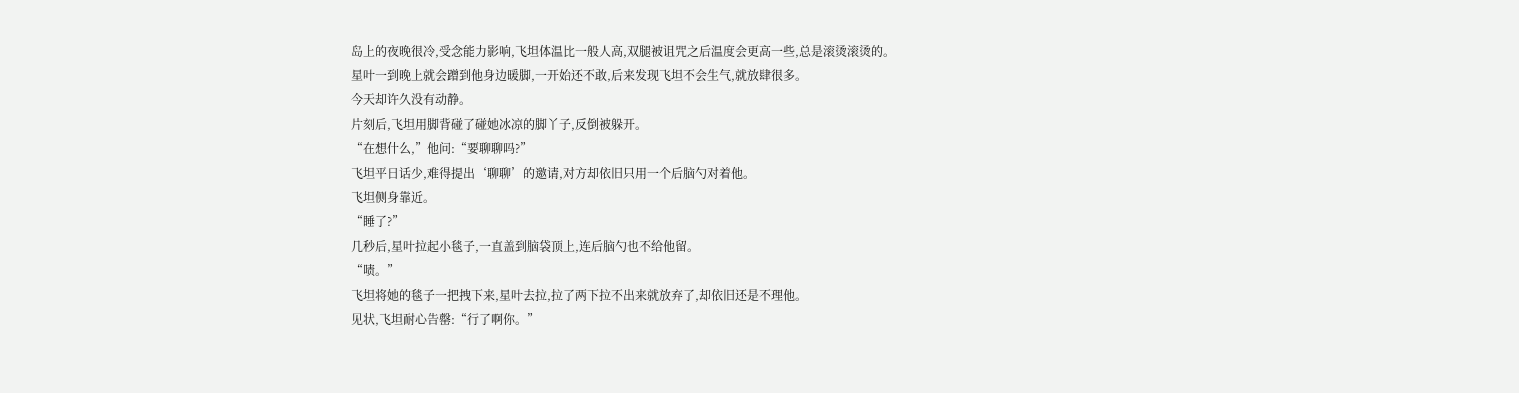岛上的夜晚很冷,受念能力影响,飞坦体温比一般人高,双腿被诅咒之后温度会更高一些,总是滚烫滚烫的。
星叶一到晚上就会蹭到他身边暖脚,一开始还不敢,后来发现飞坦不会生气,就放肆很多。
今天却许久没有动静。
片刻后,飞坦用脚背碰了碰她冰凉的脚丫子,反倒被躲开。
“在想什么,”他问:“要聊聊吗?”
飞坦平日话少,难得提出‘聊聊’的邀请,对方却依旧只用一个后脑勺对着他。
飞坦侧身靠近。
“睡了?”
几秒后,星叶拉起小毯子,一直盖到脑袋顶上,连后脑勺也不给他留。
“啧。”
飞坦将她的毯子一把拽下来,星叶去拉,拉了两下拉不出来就放弃了,却依旧还是不理他。
见状,飞坦耐心告罄:“行了啊你。”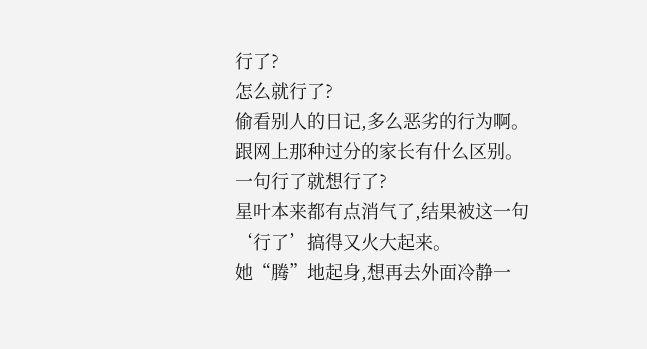行了?
怎么就行了?
偷看别人的日记,多么恶劣的行为啊。
跟网上那种过分的家长有什么区别。
一句行了就想行了?
星叶本来都有点消气了,结果被这一句‘行了’搞得又火大起来。
她“腾”地起身,想再去外面冷静一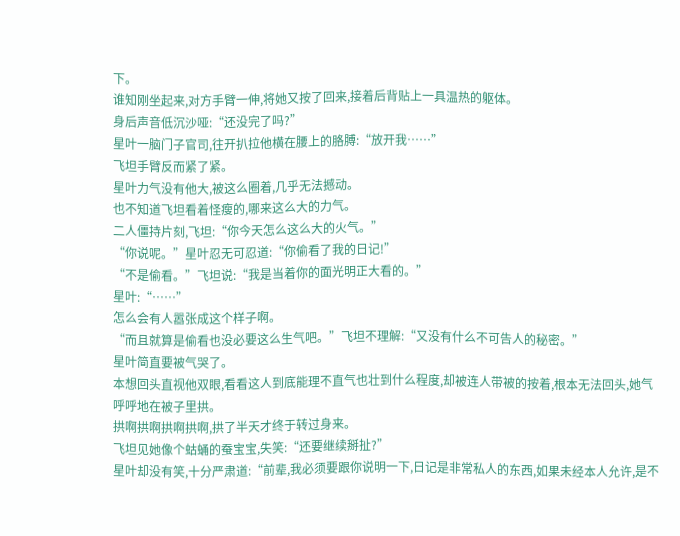下。
谁知刚坐起来,对方手臂一伸,将她又按了回来,接着后背贴上一具温热的躯体。
身后声音低沉沙哑:“还没完了吗?”
星叶一脑门子官司,往开扒拉他横在腰上的胳膊:“放开我……”
飞坦手臂反而紧了紧。
星叶力气没有他大,被这么圈着,几乎无法撼动。
也不知道飞坦看着怪瘦的,哪来这么大的力气。
二人僵持片刻,飞坦:“你今天怎么这么大的火气。”
“你说呢。”星叶忍无可忍道:“你偷看了我的日记!”
“不是偷看。”飞坦说:“我是当着你的面光明正大看的。”
星叶:“……”
怎么会有人嚣张成这个样子啊。
“而且就算是偷看也没必要这么生气吧。”飞坦不理解:“又没有什么不可告人的秘密。”
星叶简直要被气哭了。
本想回头直视他双眼,看看这人到底能理不直气也壮到什么程度,却被连人带被的按着,根本无法回头,她气呼呼地在被子里拱。
拱啊拱啊拱啊拱啊,拱了半天才终于转过身来。
飞坦见她像个蛄蛹的蚕宝宝,失笑:“还要继续掰扯?”
星叶却没有笑,十分严肃道:“前辈,我必须要跟你说明一下,日记是非常私人的东西,如果未经本人允许,是不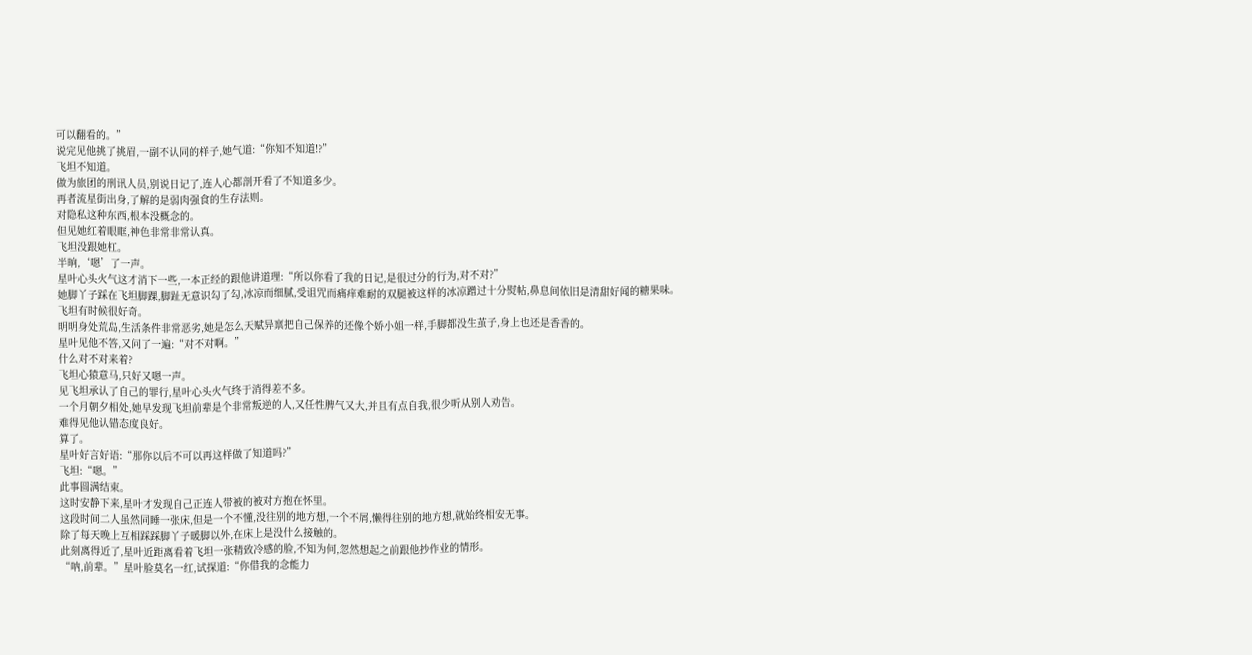可以翻看的。”
说完见他挑了挑眉,一副不认同的样子,她气道:“你知不知道!?”
飞坦不知道。
做为旅团的刑讯人员,别说日记了,连人心都剖开看了不知道多少。
再者流星街出身,了解的是弱肉强食的生存法则。
对隐私这种东西,根本没概念的。
但见她红着眼眶,神色非常非常认真。
飞坦没跟她杠。
半晌,‘嗯’了一声。
星叶心头火气这才消下一些,一本正经的跟他讲道理:“所以你看了我的日记,是很过分的行为,对不对?”
她脚丫子踩在飞坦脚踝,脚趾无意识勾了勾,冰凉而细腻,受诅咒而痛痒难耐的双腿被这样的冰凉蹭过十分熨帖,鼻息间依旧是清甜好闻的糖果味。
飞坦有时候很好奇。
明明身处荒岛,生活条件非常恶劣,她是怎么天赋异禀把自己保养的还像个娇小姐一样,手脚都没生茧子,身上也还是香香的。
星叶见他不答,又问了一遍:“对不对啊。”
什么对不对来着?
飞坦心猿意马,只好又嗯一声。
见飞坦承认了自己的罪行,星叶心头火气终于消得差不多。
一个月朝夕相处,她早发现飞坦前辈是个非常叛逆的人,又任性脾气又大,并且有点自我,很少听从别人劝告。
难得见他认错态度良好。
算了。
星叶好言好语:“那你以后不可以再这样做了知道吗?”
飞坦:“嗯。”
此事圆满结束。
这时安静下来,星叶才发现自己正连人带被的被对方抱在怀里。
这段时间二人虽然同睡一张床,但是一个不懂,没往别的地方想,一个不屑,懒得往别的地方想,就始终相安无事。
除了每天晚上互相踩踩脚丫子暖脚以外,在床上是没什么接触的。
此刻离得近了,星叶近距离看着飞坦一张精致冷感的脸,不知为何,忽然想起之前跟他抄作业的情形。
“呐,前辈。”星叶脸莫名一红,试探道:“你借我的念能力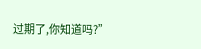过期了,你知道吗?”